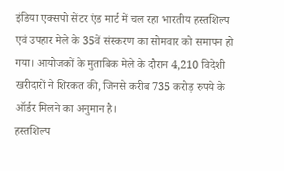इंडिया एक्सपो सेंटर एंड मार्ट में चल रहा भारतीय हस्तशिल्प एवं उपहार मेले के 35वें संस्करण का सोमवार को समापन हो गया। आयोजकों के मुताबिक मेले के दौरान 4,210 विदेशी खरीदारों ने शिरकत की, जिनसे करीब 735 करोड़ रुपये के ऑर्डर मिलने का अनुमान है।
हस्तशिल्प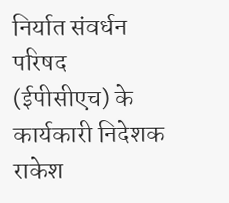निर्यात संवर्धन परिषद (ईपीसीएच) के कार्यकारी निदेशक राकेश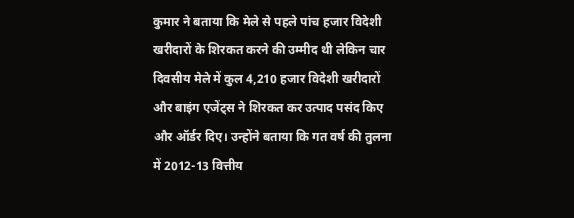कुमार ने बताया कि मेले से पहले पांच हजार विदेशी खरीदारों के शिरकत करने की उम्मीद थी लेकिन चार दिवसीय मेले में कुल 4,210 हजार विदेशी खरीदारों और बाइंग एजेंट्स ने शिरकत कर उत्पाद पसंद किए और ऑर्डर दिए। उन्होंने बताया कि गत वर्ष की तुलना में 2012-13 वित्तीय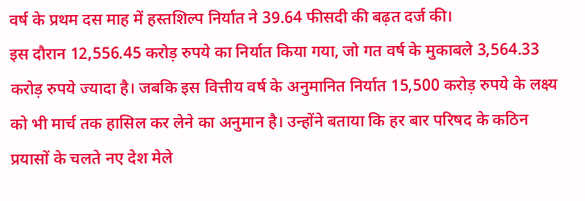वर्ष के प्रथम दस माह में हस्तशिल्प निर्यात ने 39.64 फीसदी की बढ़त दर्ज की।
इस दौरान 12,556.45 करोड़ रुपये का निर्यात किया गया, जो गत वर्ष के मुकाबले 3,564.33 करोड़ रुपये ज्यादा है। जबकि इस वित्तीय वर्ष के अनुमानित निर्यात 15,500 करोड़ रुपये के लक्ष्य को भी मार्च तक हासिल कर लेने का अनुमान है। उन्होंने बताया कि हर बार परिषद के कठिन प्रयासों के चलते नए देश मेले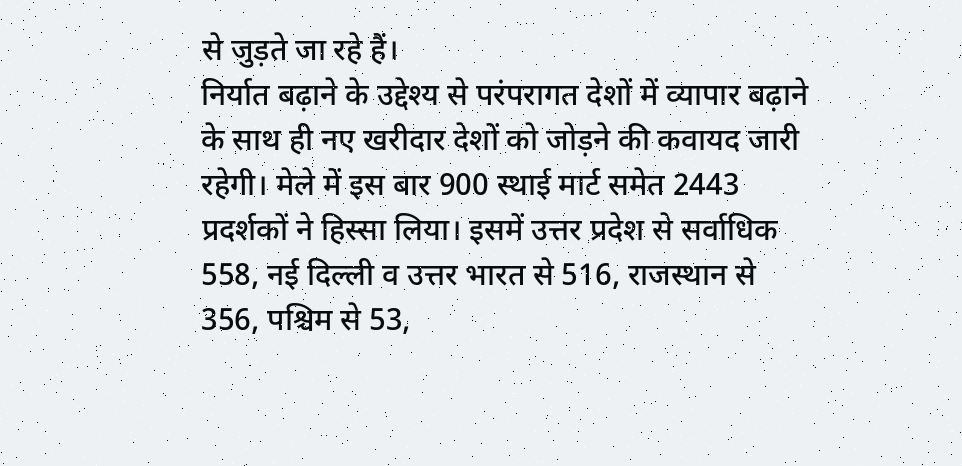से जुड़ते जा रहे हैं।
निर्यात बढ़ाने के उद्देश्य से परंपरागत देशों में व्यापार बढ़ाने के साथ ही नए खरीदार देशों को जोड़ने की कवायद जारी रहेगी। मेले में इस बार 900 स्थाई मार्ट समेत 2443 प्रदर्शकों ने हिस्सा लिया। इसमें उत्तर प्रदेश से सर्वाधिक 558, नई दिल्ली व उत्तर भारत से 516, राजस्थान से 356, पश्चिम से 53,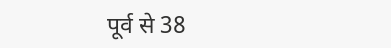पूर्व से 38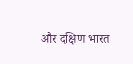और दक्षिण भारत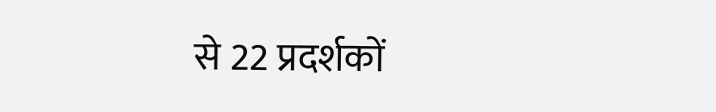से 22 प्रदर्शकों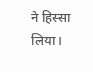ने हिस्सा लिया।